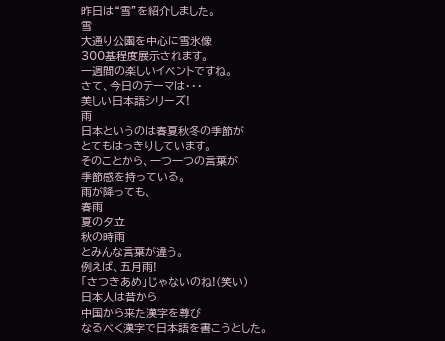昨日は“雪”を紹介しました。
雪
大通り公園を中心に雪氷像
300基程度展示されます。
一週間の楽しいイベントですね。
さて、今日のテーマは・・・
美しい日本語シリーズ!
雨
日本というのは春夏秋冬の季節が
とてもはっきりしています。
そのことから、一つ一つの言葉が
季節感を持っている。
雨が降っても、
春雨
夏の夕立
秋の時雨
とみんな言葉が違う。
例えば、五月雨!
「さつきあめ」じゃないのね!(笑い)
日本人は昔から
中国から来た漢字を尊び
なるべく漢字で日本語を書こうとした。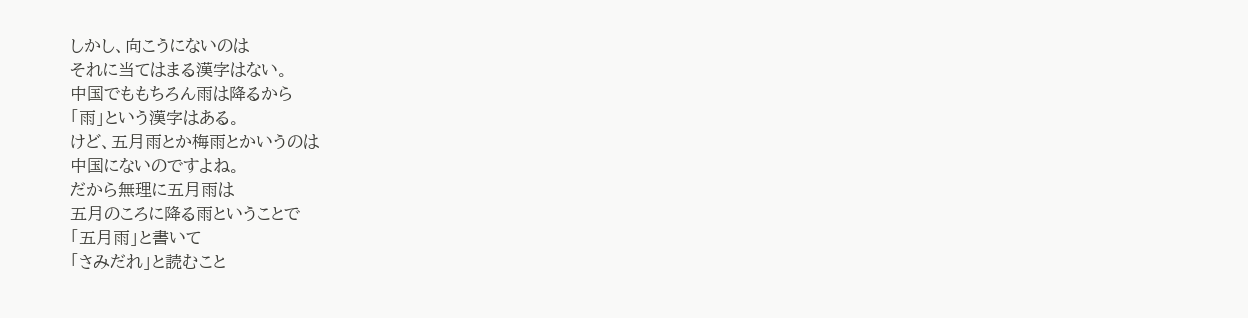しかし、向こうにないのは
それに当てはまる漢字はない。
中国でももちろん雨は降るから
「雨」という漢字はある。
けど、五月雨とか梅雨とかいうのは
中国にないのですよね。
だから無理に五月雨は
五月のころに降る雨ということで
「五月雨」と書いて
「さみだれ」と読むこと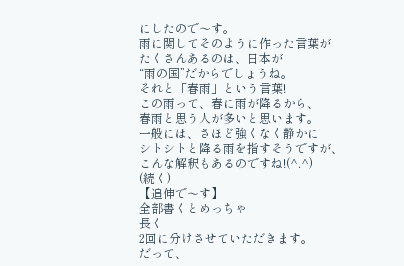にしたので〜す。
雨に関してそのように作った言葉が
たくさんあるのは、日本が
“雨の国”だからでしょうね。
それと「春雨」という言葉!
この雨って、春に雨が降るから、
春雨と思う人が多いと思います。
一般には、さほど強くなく静かに
シトシトと降る雨を指すそうですが、
こんな解釈もあるのですね!(^.^)
(続く)
【追伸で〜す】
全部書くとめっちゃ
長く
2回に分けさせていただきます。
だって、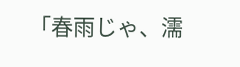「春雨じゃ、濡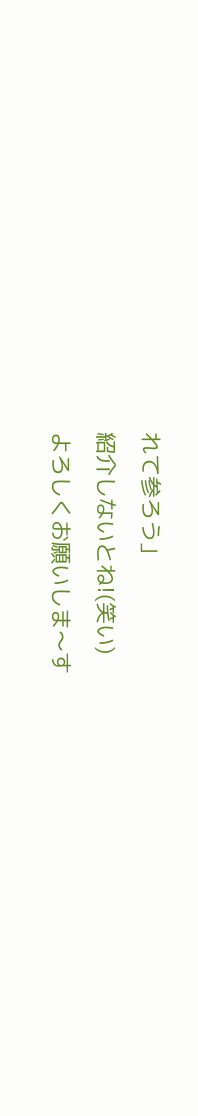れて参ろう」
紹介しないとね!(笑い)
よろしくお願いしま〜す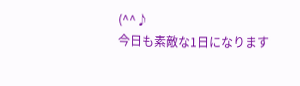(^^♪
今日も素敵な1日になります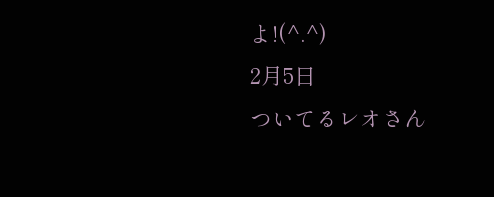よ!(^.^)
2月5日
ついてるレオさん